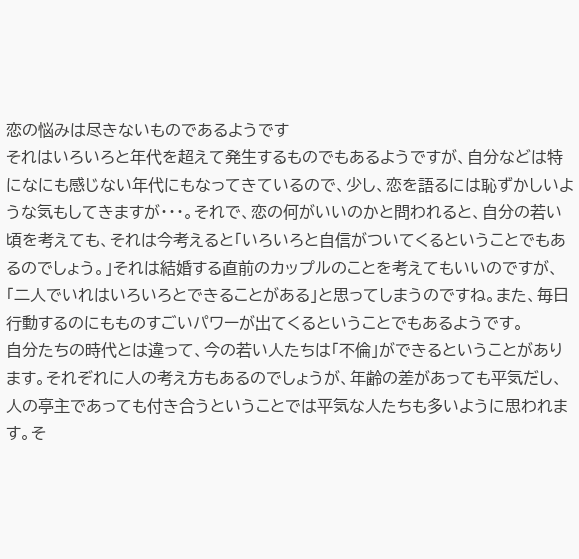恋の悩みは尽きないものであるようです
それはいろいろと年代を超えて発生するものでもあるようですが、自分などは特になにも感じない年代にもなってきているので、少し、恋を語るには恥ずかしいような気もしてきますが・・・。それで、恋の何がいいのかと問われると、自分の若い頃を考えても、それは今考えると「いろいろと自信がついてくるということでもあるのでしょう。」それは結婚する直前のカップルのことを考えてもいいのですが、「二人でいれはいろいろとできることがある」と思ってしまうのですね。また、毎日行動するのにもものすごいパワーが出てくるということでもあるようです。
自分たちの時代とは違って、今の若い人たちは「不倫」ができるということがあります。それぞれに人の考え方もあるのでしょうが、年齢の差があっても平気だし、人の亭主であっても付き合うということでは平気な人たちも多いように思われます。そ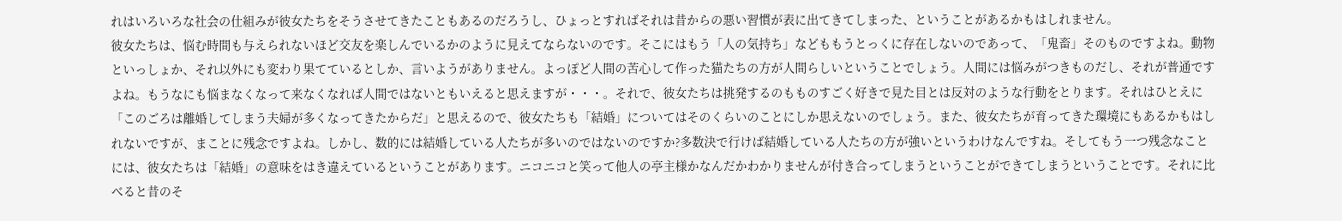れはいろいろな社会の仕組みが彼女たちをそうさせてきたこともあるのだろうし、ひょっとすればそれは昔からの悪い習慣が表に出てきてしまった、ということがあるかもはしれません。
彼女たちは、悩む時間も与えられないほど交友を楽しんでいるかのように見えてならないのです。そこにはもう「人の気持ち」などももうとっくに存在しないのであって、「鬼畜」そのものですよね。動物といっしょか、それ以外にも変わり果てているとしか、言いようがありません。よっぽど人間の苦心して作った猫たちの方が人間らしいということでしょう。人間には悩みがつきものだし、それが普通ですよね。もうなにも悩まなくなって来なくなれば人間ではないともいえると思えますが・・・。それで、彼女たちは挑発するのもものすごく好きで見た目とは反対のような行動をとります。それはひとえに「このごろは離婚してしまう夫婦が多くなってきたからだ」と思えるので、彼女たちも「結婚」についてはそのくらいのことにしか思えないのでしょう。また、彼女たちが育ってきた環境にもあるかもはしれないですが、まことに残念ですよね。しかし、数的には結婚している人たちが多いのではないのですか?多数決で行けば結婚している人たちの方が強いというわけなんですね。そしてもう一つ残念なことには、彼女たちは「結婚」の意味をはき違えているということがあります。ニコニコと笑って他人の亭主様かなんだかわかりませんが付き合ってしまうということができてしまうということです。それに比べると昔のそ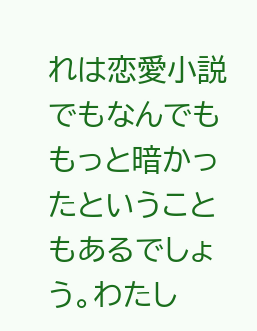れは恋愛小説でもなんでももっと暗かったということもあるでしょう。わたし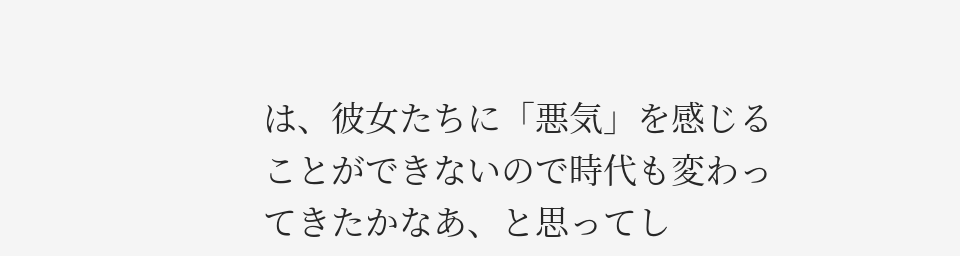は、彼女たちに「悪気」を感じることができないので時代も変わってきたかなあ、と思ってし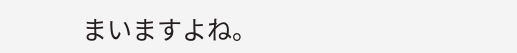まいますよね。